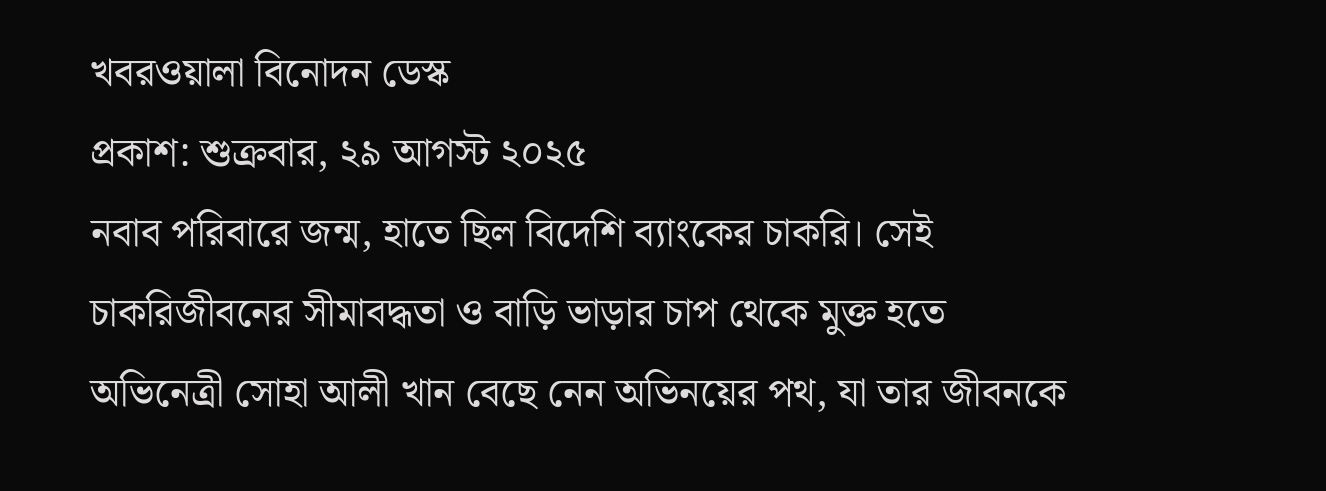খবরওয়ালা বিনোদন ডেস্ক
প্রকাশ: শুক্রবার, ২৯ আগস্ট ২০২৫
নবাব পরিবারে জন্ম, হাতে ছিল বিদেশি ব্যাংকের চাকরি। সেই চাকরিজীবনের সীমাবদ্ধতা ও বাড়ি ভাড়ার চাপ থেকে মুক্ত হতে অভিনেত্রী সোহা আলী খান বেছে নেন অভিনয়ের পথ, যা তার জীবনকে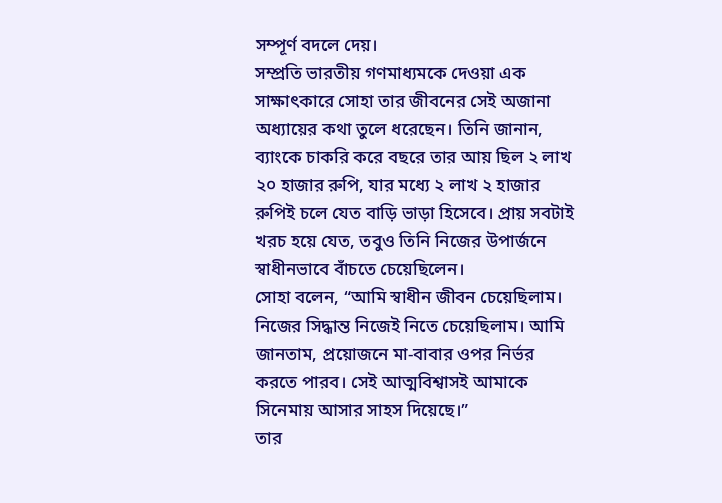সম্পূর্ণ বদলে দেয়।
সম্প্রতি ভারতীয় গণমাধ্যমকে দেওয়া এক সাক্ষাৎকারে সোহা তার জীবনের সেই অজানা অধ্যায়ের কথা তুলে ধরেছেন। তিনি জানান, ব্যাংকে চাকরি করে বছরে তার আয় ছিল ২ লাখ ২০ হাজার রুপি, যার মধ্যে ২ লাখ ২ হাজার রুপিই চলে যেত বাড়ি ভাড়া হিসেবে। প্রায় সবটাই খরচ হয়ে যেত, তবুও তিনি নিজের উপার্জনে স্বাধীনভাবে বাঁচতে চেয়েছিলেন।
সোহা বলেন, “আমি স্বাধীন জীবন চেয়েছিলাম। নিজের সিদ্ধান্ত নিজেই নিতে চেয়েছিলাম। আমি জানতাম, প্রয়োজনে মা-বাবার ওপর নির্ভর করতে পারব। সেই আত্মবিশ্বাসই আমাকে সিনেমায় আসার সাহস দিয়েছে।”
তার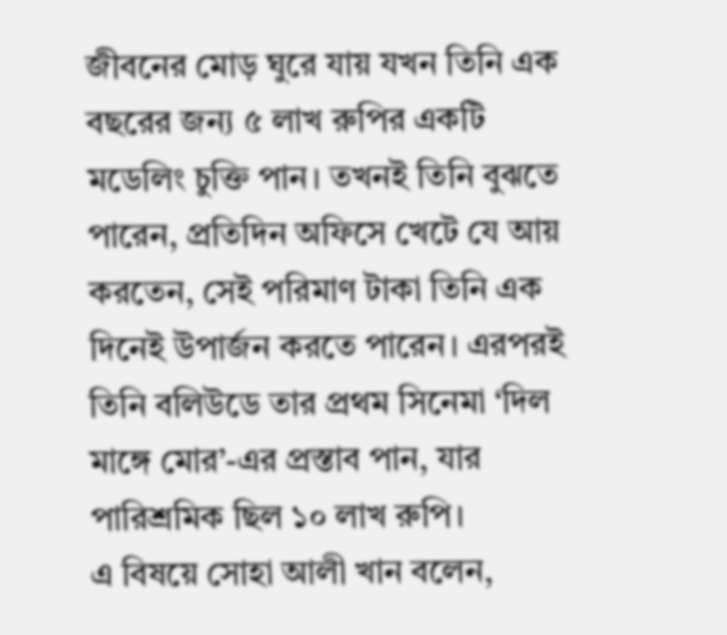জীবনের মোড় ঘুরে যায় যখন তিনি এক বছরের জন্য ৫ লাখ রুপির একটি মডেলিং চুক্তি পান। তখনই তিনি বুঝতে পারেন, প্রতিদিন অফিসে খেটে যে আয় করতেন, সেই পরিমাণ টাকা তিনি এক দিনেই উপার্জন করতে পারেন। এরপরই তিনি বলিউডে তার প্রথম সিনেমা ‘দিল মাঙ্গে মোর’-এর প্রস্তাব পান, যার পারিশ্রমিক ছিল ১০ লাখ রুপি।
এ বিষয়ে সোহা আলী খান বলেন,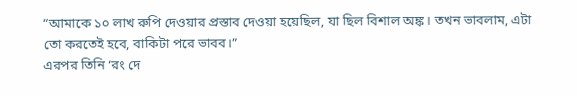“আমাকে ১০ লাখ রুপি দেওয়ার প্রস্তাব দেওয়া হয়েছিল, যা ছিল বিশাল অঙ্ক। তখন ভাবলাম, এটা তো করতেই হবে, বাকিটা পরে ভাবব।”
এরপর তিনি ‘রং দে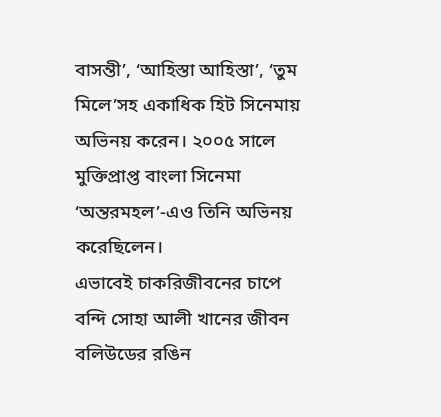বাসন্তী’, ‘আহিস্তা আহিস্তা’, ‘তুম মিলে’সহ একাধিক হিট সিনেমায় অভিনয় করেন। ২০০৫ সালে মুক্তিপ্রাপ্ত বাংলা সিনেমা ‘অন্তরমহল’-এও তিনি অভিনয় করেছিলেন।
এভাবেই চাকরিজীবনের চাপে বন্দি সোহা আলী খানের জীবন বলিউডের রঙিন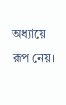অধ্যায়ে রূপ নেয়।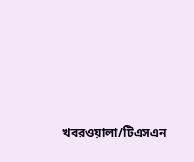খবরওয়ালা/টিএসএন